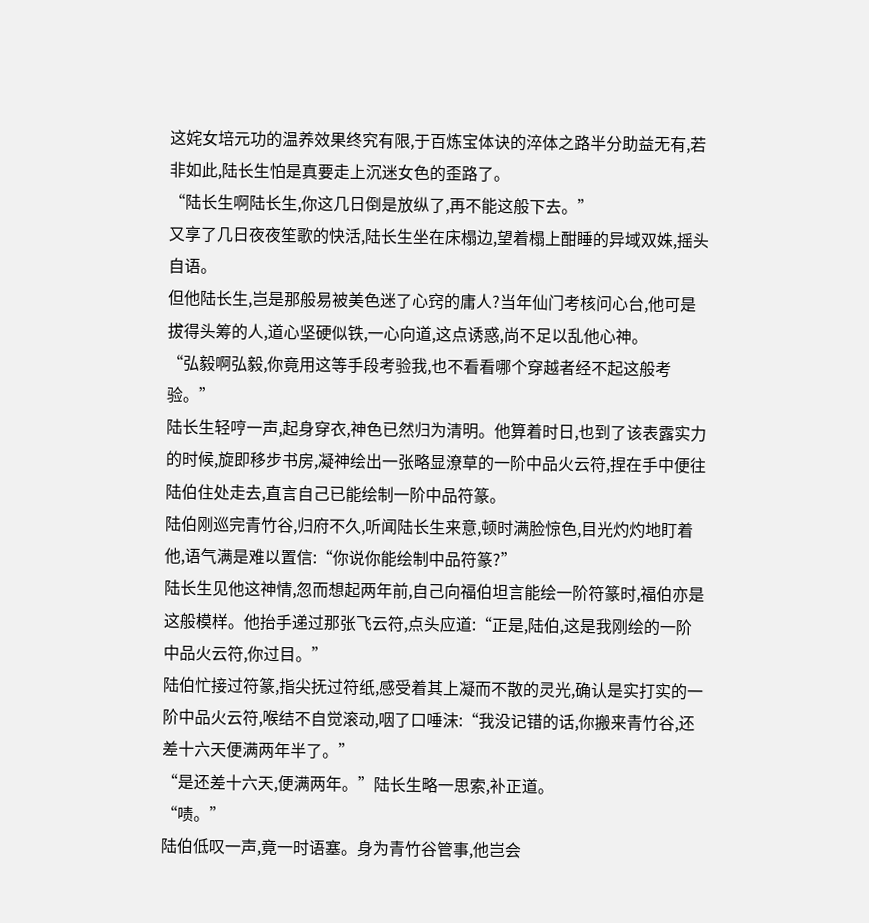这姹女培元功的温养效果终究有限,于百炼宝体诀的淬体之路半分助益无有,若非如此,陆长生怕是真要走上沉迷女色的歪路了。
“陆长生啊陆长生,你这几日倒是放纵了,再不能这般下去。”
又享了几日夜夜笙歌的快活,陆长生坐在床榻边,望着榻上酣睡的异域双姝,摇头自语。
但他陆长生,岂是那般易被美色迷了心窍的庸人?当年仙门考核问心台,他可是拔得头筹的人,道心坚硬似铁,一心向道,这点诱惑,尚不足以乱他心神。
“弘毅啊弘毅,你竟用这等手段考验我,也不看看哪个穿越者经不起这般考验。”
陆长生轻哼一声,起身穿衣,神色已然归为清明。他算着时日,也到了该表露实力的时候,旋即移步书房,凝神绘出一张略显潦草的一阶中品火云符,捏在手中便往陆伯住处走去,直言自己已能绘制一阶中品符篆。
陆伯刚巡完青竹谷,归府不久,听闻陆长生来意,顿时满脸惊色,目光灼灼地盯着他,语气满是难以置信:“你说你能绘制中品符篆?”
陆长生见他这神情,忽而想起两年前,自己向福伯坦言能绘一阶符篆时,福伯亦是这般模样。他抬手递过那张飞云符,点头应道:“正是,陆伯,这是我刚绘的一阶中品火云符,你过目。”
陆伯忙接过符篆,指尖抚过符纸,感受着其上凝而不散的灵光,确认是实打实的一阶中品火云符,喉结不自觉滚动,咽了口唾沫:“我没记错的话,你搬来青竹谷,还差十六天便满两年半了。”
“是还差十六天,便满两年。”陆长生略一思索,补正道。
“啧。”
陆伯低叹一声,竟一时语塞。身为青竹谷管事,他岂会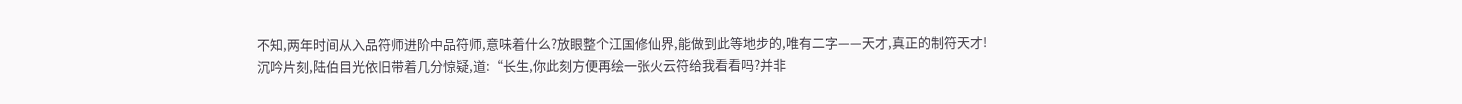不知,两年时间从入品符师进阶中品符师,意味着什么?放眼整个江国修仙界,能做到此等地步的,唯有二字——天才,真正的制符天才!
沉吟片刻,陆伯目光依旧带着几分惊疑,道:“长生,你此刻方便再绘一张火云符给我看看吗?并非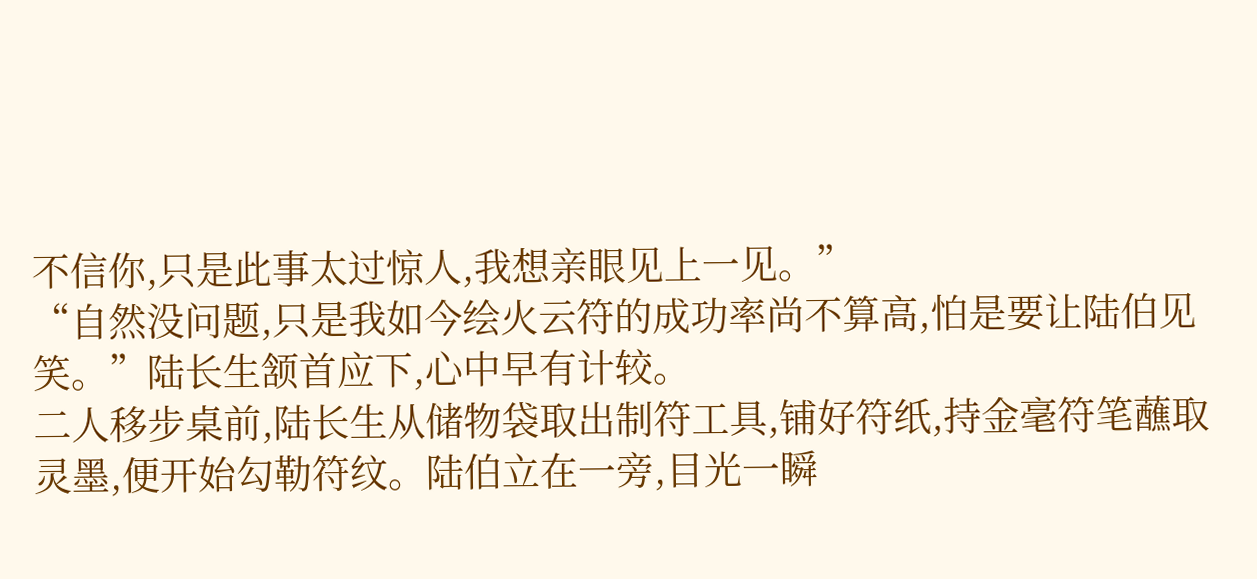不信你,只是此事太过惊人,我想亲眼见上一见。”
“自然没问题,只是我如今绘火云符的成功率尚不算高,怕是要让陆伯见笑。”陆长生颔首应下,心中早有计较。
二人移步桌前,陆长生从储物袋取出制符工具,铺好符纸,持金毫符笔蘸取灵墨,便开始勾勒符纹。陆伯立在一旁,目光一瞬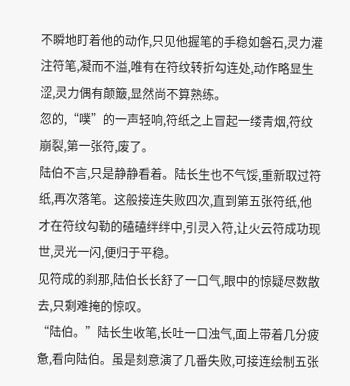不瞬地盯着他的动作,只见他握笔的手稳如磐石,灵力灌注符笔,凝而不溢,唯有在符纹转折勾连处,动作略显生涩,灵力偶有颠簸,显然尚不算熟练。
忽的,“噗”的一声轻响,符纸之上冒起一缕青烟,符纹崩裂,第一张符,废了。
陆伯不言,只是静静看着。陆长生也不气馁,重新取过符纸,再次落笔。这般接连失败四次,直到第五张符纸,他才在符纹勾勒的磕磕绊绊中,引灵入符,让火云符成功现世,灵光一闪,便归于平稳。
见符成的刹那,陆伯长长舒了一口气,眼中的惊疑尽数散去,只剩难掩的惊叹。
“陆伯。”陆长生收笔,长吐一口浊气,面上带着几分疲惫,看向陆伯。虽是刻意演了几番失败,可接连绘制五张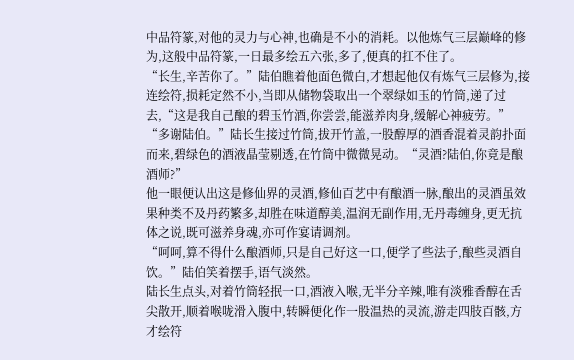中品符篆,对他的灵力与心神,也确是不小的消耗。以他炼气三层巅峰的修为,这般中品符篆,一日最多绘五六张,多了,便真的扛不住了。
“长生,辛苦你了。”陆伯瞧着他面色微白,才想起他仅有炼气三层修为,接连绘符,损耗定然不小,当即从储物袋取出一个翠绿如玉的竹筒,递了过去,“这是我自己酿的碧玉竹酒,你尝尝,能滋养肉身,缓解心神疲劳。”
“多谢陆伯。”陆长生接过竹筒,拔开竹盖,一股醇厚的酒香混着灵韵扑面而来,碧绿色的酒液晶莹剔透,在竹筒中微微晃动。“灵酒?陆伯,你竟是酿酒师?”
他一眼便认出这是修仙界的灵酒,修仙百艺中有酿酒一脉,酿出的灵酒虽效果种类不及丹药繁多,却胜在味道醇美,温润无副作用,无丹毒缠身,更无抗体之说,既可滋养身魂,亦可作宴请调剂。
“呵呵,算不得什么酿酒师,只是自己好这一口,便学了些法子,酿些灵酒自饮。”陆伯笑着摆手,语气淡然。
陆长生点头,对着竹筒轻抿一口,酒液入喉,无半分辛辣,唯有淡雅香醇在舌尖散开,顺着喉咙滑入腹中,转瞬便化作一股温热的灵流,游走四肢百骸,方才绘符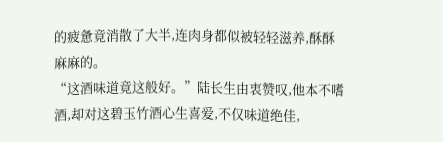的疲惫竟消散了大半,连肉身都似被轻轻滋养,酥酥麻麻的。
“这酒味道竟这般好。”陆长生由衷赞叹,他本不嗜酒,却对这碧玉竹酒心生喜爱,不仅味道绝佳,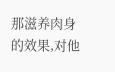那滋养肉身的效果,对他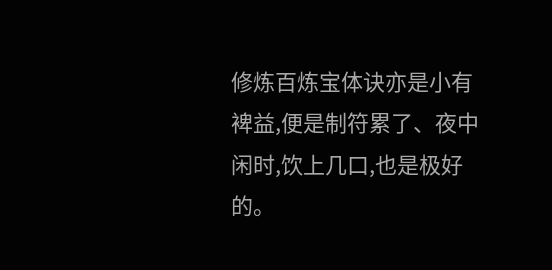修炼百炼宝体诀亦是小有裨益,便是制符累了、夜中闲时,饮上几口,也是极好的。